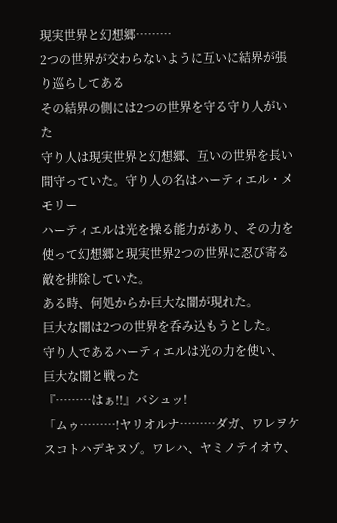現実世界と幻想郷………
2つの世界が交わらないように互いに結界が張り巡らしてある
その結界の側には2つの世界を守る守り人がいた
守り人は現実世界と幻想郷、互いの世界を長い間守っていた。守り人の名はハーティエル・メモリー
ハーティエルは光を操る能力があり、その力を使って幻想郷と現実世界2つの世界に忍び寄る敵を排除していた。
ある時、何処からか巨大な闇が現れた。
巨大な闇は2つの世界を呑み込もうとした。
守り人であるハーティエルは光の力を使い、
巨大な闇と戦った
『………はぁ!!』バシュッ!
「ムゥ………!ヤリオルナ………ダガ、ワレヲケスコトハデキヌゾ。ワレハ、ヤミノテイオウ、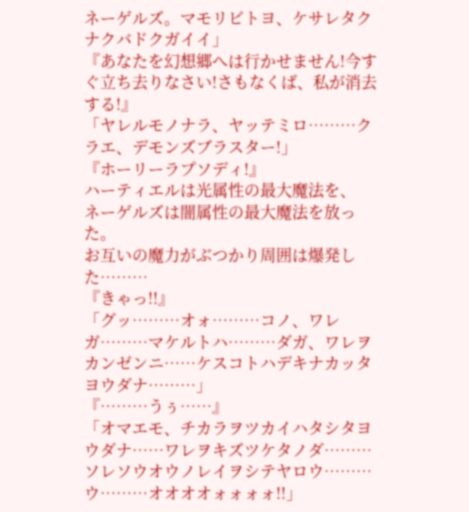ネーゲルズ。マモリビトヨ、ケサレタクナクバドクガイイ」
『あなたを幻想郷へは行かせません!今すぐ立ち去りなさい!さもなくば、私が消去する!』
「ヤレルモノナラ、ヤッテミロ………クラエ、デモンズブラスター!」
『ホーリーラプソディ!』
ハーティエルは光属性の最大魔法を、
ネーゲルズは闇属性の最大魔法を放った。
お互いの魔力がぶつかり周囲は爆発した………
『きゃっ!!』
「グッ………オォ………コノ、ワレガ………マケルトハ………ダガ、ワレヲカンゼンニ……ケスコトハデキナカッタヨウダナ………」
『………うぅ……』
「オマエモ、チカラヲツカイハタシタヨウダナ……ワレヲキズツケタノダ………ソレソウオウノレイヲシテヤロウ………ウ………オオオオォォォォ!!」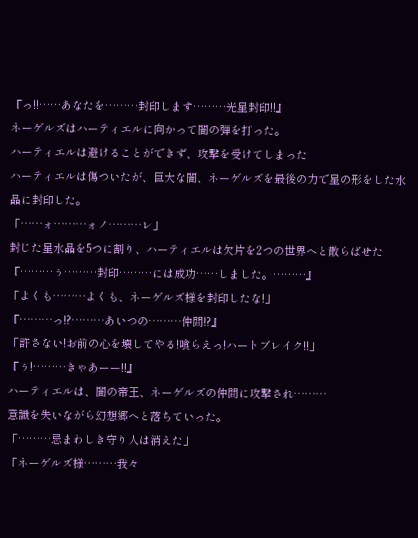『っ!!……あなたを………封印します………光星封印!!』
ネーゲルズはハーティエルに向かって闇の弾を打った。
ハーティエルは避けることができず、攻撃を受けてしまった
ハーティエルは傷ついたが、巨大な闇、ネーゲルズを最後の力で星の形をした水晶に封印した。
「……ォ………ォノ………レ」
封じた星水晶を5つに割り、ハーティエルは欠片を2つの世界へと散らばせた
『………ぅ………封印………には成功……しました。………』
「よくも………よくも、ネーゲルズ様を封印したな!」
『………っ!?………あいつの………仲間!?』
「許さない!お前の心を壊してやる!喰らえっ!ハートブレイク!!」
『ぅ!………きゃあーー!!』
ハーティエルは、闇の帝王、ネーゲルズの仲間に攻撃され………
意識を失いながら幻想郷へと落ちていった。
「………忌まわしき守り人は消えた」
「ネーゲルズ様………我々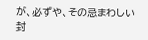が、必ずや、その忌まわしい封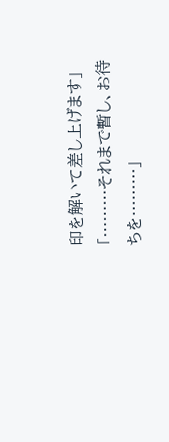印を解いて差し上げます」
「………それまで暫し、お待ちを………」